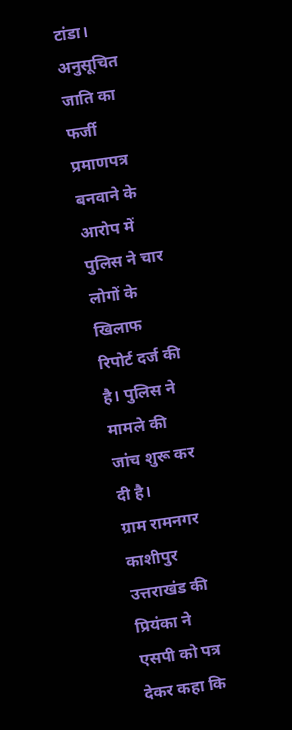टांडा। अनुसूचित जाति का फर्जी प्रमाणपत्र बनवाने के आरोप में पुलिस ने चार लोगों के खिलाफ रिपोर्ट दर्ज की है। पुलिस ने मामले की जांच शुरू कर दी है।
ग्राम रामनगर काशीपुर उत्तराखंड की प्रियंका ने एसपी को पत्र देकर कहा कि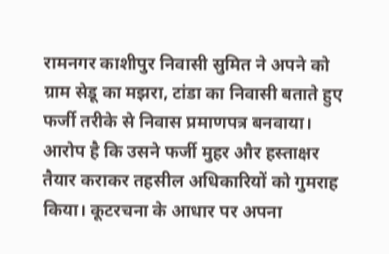रामनगर काशीपुर निवासी सुमित ने अपने को ग्राम सेडू का मझरा, टांडा का निवासी बताते हुए फर्जी तरीके से निवास प्रमाणपत्र बनवाया। आरोप है कि उसने फर्जी मुहर और हस्ताक्षर तैयार कराकर तहसील अधिकारियों को गुमराह किया। कूटरचना के आधार पर अपना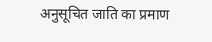अनुसूचित जाति का प्रमाण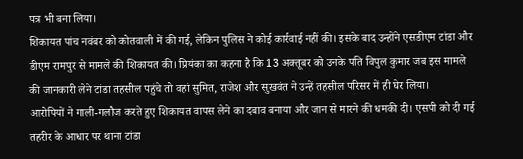पत्र भी बना लिया।
शिकायत पांच नवंबर को कोतवाली में की गई, लेकिन पुलिस ने कोई कार्रवाई नहीं की। इसके बाद उन्होंने एसडीएम टांडा और डीएम रामपुर से मामले की शिकायत की। प्रियंका का कहना है कि 13 अक्तूबर को उनके पति विपुल कुमार जब इस मामले की जानकारी लेने टांडा तहसील पहुंचे तो वहां सुमित, राजेश और सुखवंत ने उन्हें तहसील परिसर में ही घेर लिया।
आरोपियों ने गाली-गलौज करते हुए शिकायत वापस लेने का दबाव बनाया और जान से मारने की धमकी दी। एसपी को दी गई तहरीर के आधार पर थाना टांडा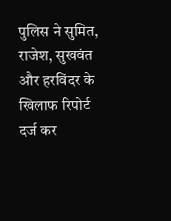पुलिस ने सुमित, राजेश, सुखवंत और हरविंदर के खिलाफ रिपोर्ट दर्ज कर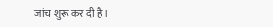जांच शुरू कर दी है।